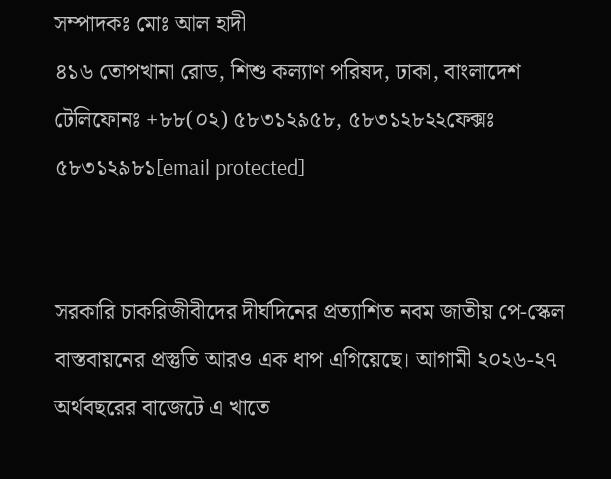সম্পাদকঃ মোঃ আল হাদী
৪১৬ তোপখানা রোড, শিশু কল্যাণ পরিষদ, ঢাকা, বাংলাদেশ
টেলিফোনঃ +৮৮(০২) ৫৮৩১২৯৫৮, ৫৮৩১২৮২২ফেক্সঃ ৫৮৩১২৯৮১[email protected]


সরকারি চাকরিজীবীদের দীর্ঘদিনের প্রত্যাশিত নবম জাতীয় পে-স্কেল বাস্তবায়নের প্রস্তুতি আরও এক ধাপ এগিয়েছে। আগামী ২০২৬-২৭ অর্থবছরের বাজেটে এ খাতে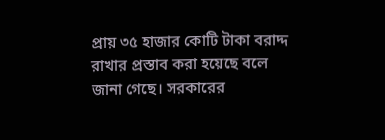প্রায় ৩৫ হাজার কোটি টাকা বরাদ্দ রাখার প্রস্তাব করা হয়েছে বলে জানা গেছে। সরকারের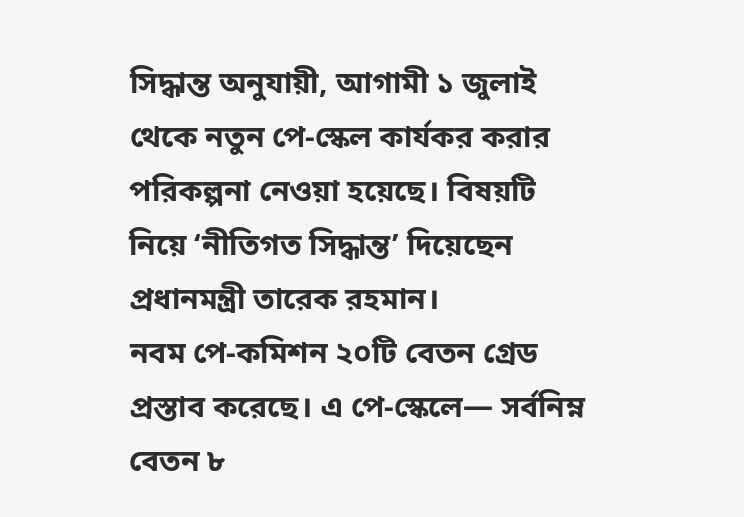সিদ্ধান্ত অনুযায়ী, আগামী ১ জুলাই থেকে নতুন পে-স্কেল কার্যকর করার পরিকল্পনা নেওয়া হয়েছে। বিষয়টি নিয়ে ‘নীতিগত সিদ্ধান্ত’ দিয়েছেন প্রধানমন্ত্রী তারেক রহমান।
নবম পে-কমিশন ২০টি বেতন গ্রেড প্রস্তাব করেছে। এ পে-স্কেলে— সর্বনিম্ন বেতন ৮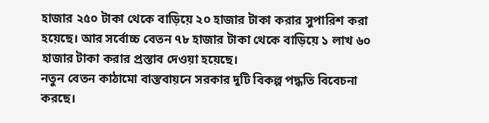হাজার ২৫০ টাকা থেকে বাড়িয়ে ২০ হাজার টাকা করার সুপারিশ করা হয়েছে। আর সর্বোচ্চ বেতন ৭৮ হাজার টাকা থেকে বাড়িয়ে ১ লাখ ৬০ হাজার টাকা করার প্রস্তাব দেওয়া হয়েছে।
নতুন বেতন কাঠামো বাস্তবায়নে সরকার দুটি বিকল্প পদ্ধতি বিবেচনা করছে।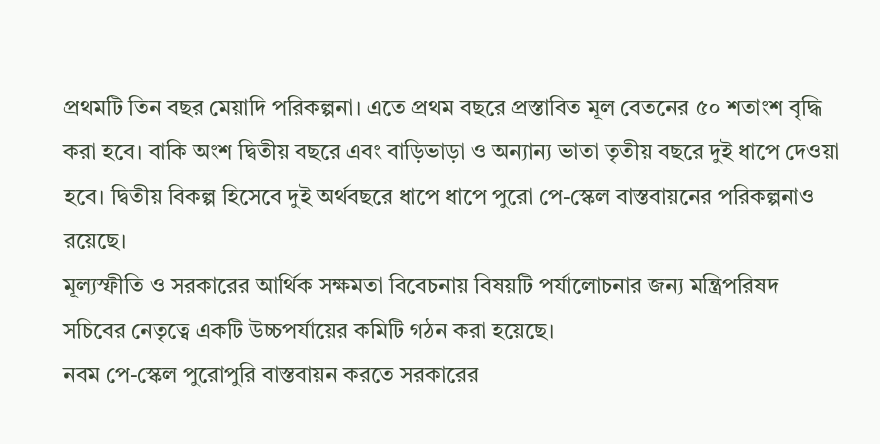প্রথমটি তিন বছর মেয়াদি পরিকল্পনা। এতে প্রথম বছরে প্রস্তাবিত মূল বেতনের ৫০ শতাংশ বৃদ্ধি করা হবে। বাকি অংশ দ্বিতীয় বছরে এবং বাড়িভাড়া ও অন্যান্য ভাতা তৃতীয় বছরে দুই ধাপে দেওয়া হবে। দ্বিতীয় বিকল্প হিসেবে দুই অর্থবছরে ধাপে ধাপে পুরো পে-স্কেল বাস্তবায়নের পরিকল্পনাও রয়েছে।
মূল্যস্ফীতি ও সরকারের আর্থিক সক্ষমতা বিবেচনায় বিষয়টি পর্যালোচনার জন্য মন্ত্রিপরিষদ সচিবের নেতৃত্বে একটি উচ্চপর্যায়ের কমিটি গঠন করা হয়েছে।
নবম পে-স্কেল পুরোপুরি বাস্তবায়ন করতে সরকারের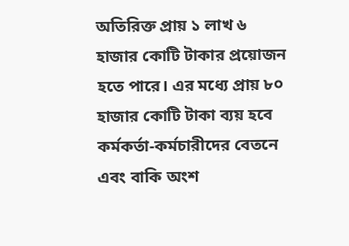অতিরিক্ত প্রায় ১ লাখ ৬ হাজার কোটি টাকার প্রয়োজন হতে পারে। এর মধ্যে প্রায় ৮০ হাজার কোটি টাকা ব্যয় হবে কর্মকর্তা-কর্মচারীদের বেতনে এবং বাকি অংশ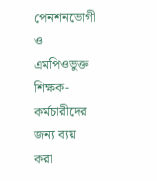পেনশনভোগী ও এমপিওভুক্ত শিক্ষক-কর্মচারীদের জন্য ব্যয় করা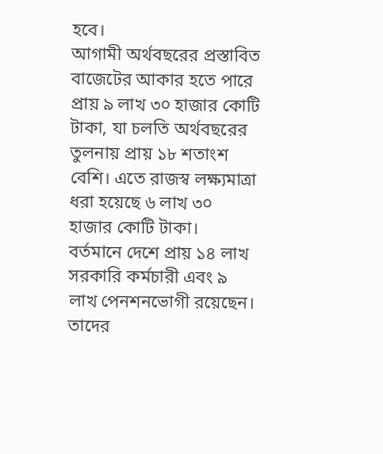হবে।
আগামী অর্থবছরের প্রস্তাবিত বাজেটের আকার হতে পারে প্রায় ৯ লাখ ৩০ হাজার কোটি টাকা, যা চলতি অর্থবছরের তুলনায় প্রায় ১৮ শতাংশ বেশি। এতে রাজস্ব লক্ষ্যমাত্রা ধরা হয়েছে ৬ লাখ ৩০ হাজার কোটি টাকা।
বর্তমানে দেশে প্রায় ১৪ লাখ সরকারি কর্মচারী এবং ৯ লাখ পেনশনভোগী রয়েছেন। তাদের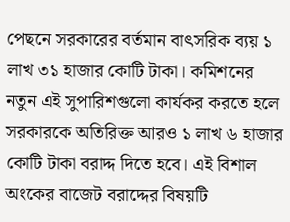পেছনে সরকারের বর্তমান বাৎসরিক ব্যয় ১ লাখ ৩১ হাজার কোটি টাকা। কমিশনের নতুন এই সুপারিশগুলো কার্যকর করতে হলে সরকারকে অতিরিক্ত আরও ১ লাখ ৬ হাজার কোটি টাকা বরাদ্দ দিতে হবে। এই বিশাল অংকের বাজেট বরাদ্দের বিষয়টি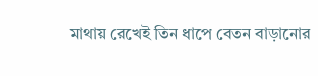মাথায় রেখেই তিন ধাপে বেতন বাড়ানোর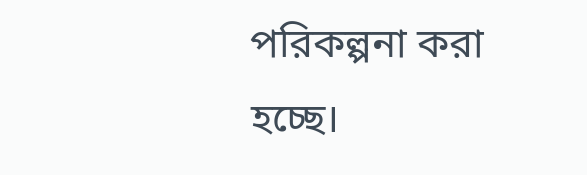পরিকল্পনা করা হচ্ছে।